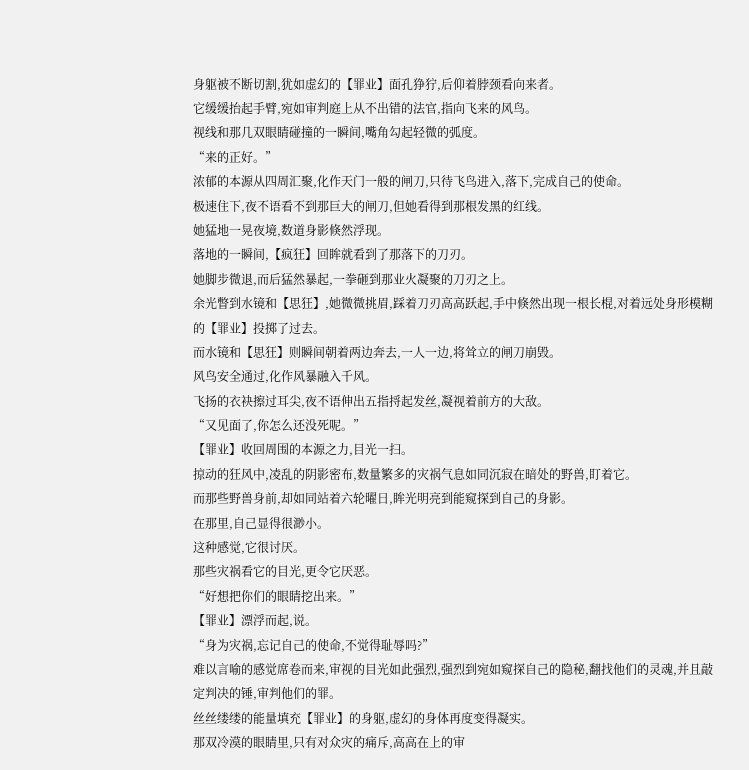身躯被不断切割,犹如虚幻的【罪业】面孔狰狞,后仰着脖颈看向来者。
它缓缓抬起手臂,宛如审判庭上从不出错的法官,指向飞来的风鸟。
视线和那几双眼睛碰撞的一瞬间,嘴角勾起轻微的弧度。
“来的正好。”
浓郁的本源从四周汇聚,化作天门一般的闸刀,只待飞鸟进入,落下,完成自己的使命。
极速住下,夜不语看不到那巨大的闸刀,但她看得到那根发黑的红线。
她猛地一晃夜境,数道身影倏然浮现。
落地的一瞬间,【疯狂】回眸就看到了那落下的刀刃。
她脚步微退,而后猛然暴起,一拳砸到那业火凝聚的刀刃之上。
余光瞥到水镜和【思狂】,她微微挑眉,踩着刀刃高高跃起,手中倏然出现一根长棍,对着远处身形模糊的【罪业】投掷了过去。
而水镜和【思狂】则瞬间朝着两边奔去,一人一边,将耸立的闸刀崩毁。
风鸟安全通过,化作风暴融入千风。
飞扬的衣袂擦过耳尖,夜不语伸出五指捋起发丝,凝视着前方的大敌。
“又见面了,你怎么还没死呢。”
【罪业】收回周围的本源之力,目光一扫。
掠动的狂风中,凌乱的阴影密布,数量繁多的灾祸气息如同沉寂在暗处的野兽,盯着它。
而那些野兽身前,却如同站着六轮曜日,眸光明亮到能窥探到自己的身影。
在那里,自己显得很渺小。
这种感觉,它很讨厌。
那些灾祸看它的目光,更令它厌恶。
“好想把你们的眼睛挖出来。”
【罪业】漂浮而起,说。
“身为灾祸,忘记自己的使命,不觉得耻辱吗?”
难以言喻的感觉席卷而来,审视的目光如此强烈,强烈到宛如窥探自己的隐秘,翻找他们的灵魂,并且敲定判决的锤,审判他们的罪。
丝丝缕缕的能量填充【罪业】的身躯,虚幻的身体再度变得凝实。
那双冷漠的眼睛里,只有对众灾的痛斥,高高在上的审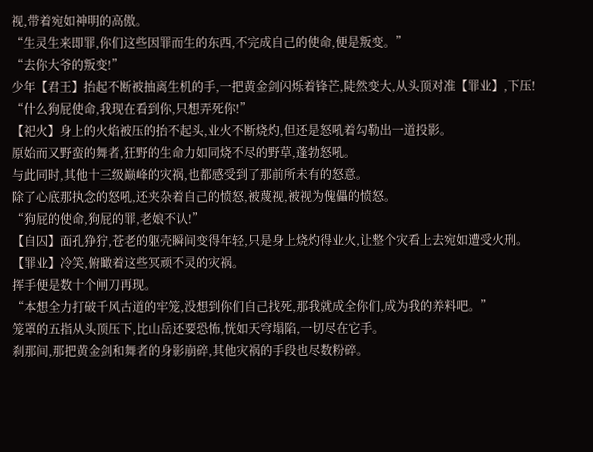视,带着宛如神明的高傲。
“生灵生来即罪,你们这些因罪而生的东西,不完成自己的使命,便是叛变。”
“去你大爷的叛变!”
少年【君王】抬起不断被抽离生机的手,一把黄金剑闪烁着锋芒,陡然变大,从头顶对准【罪业】,下压!
“什么狗屁使命,我现在看到你,只想弄死你!”
【祀火】身上的火焰被压的抬不起头,业火不断烧灼,但还是怒吼着勾勒出一道投影。
原始而又野蛮的舞者,狂野的生命力如同烧不尽的野草,蓬勃怒吼。
与此同时,其他十三级巅峰的灾祸,也都感受到了那前所未有的怒意。
除了心底那执念的怒吼,还夹杂着自己的愤怒,被蔑视,被视为傀儡的愤怒。
“狗屁的使命,狗屁的罪,老娘不认!”
【自囚】面孔狰狞,苍老的躯壳瞬间变得年轻,只是身上烧灼得业火,让整个灾看上去宛如遭受火刑。
【罪业】冷笑,俯瞰着这些冥顽不灵的灾祸。
挥手便是数十个闸刀再现。
“本想全力打破千风古道的牢笼,没想到你们自己找死,那我就成全你们,成为我的养料吧。”
笼罩的五指从头顶压下,比山岳还要恐怖,恍如天穹塌陷,一切尽在它手。
刹那间,那把黄金剑和舞者的身影崩碎,其他灾祸的手段也尽数粉碎。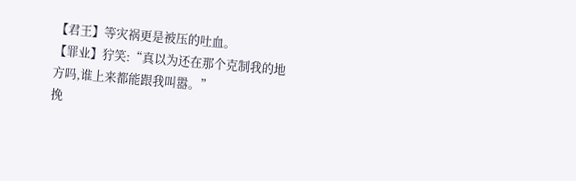【君王】等灾祸更是被压的吐血。
【罪业】狞笑:“真以为还在那个克制我的地方吗,谁上来都能跟我叫嚣。”
挽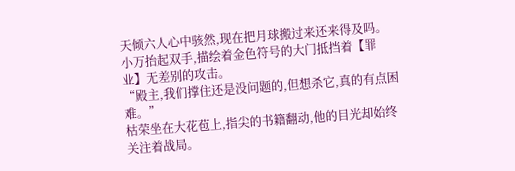天倾六人心中骇然,现在把月球搬过来还来得及吗。
小万抬起双手,描绘着金色符号的大门抵挡着【罪业】无差别的攻击。
“殿主,我们撑住还是没问题的,但想杀它,真的有点困难。”
枯荣坐在大花苞上,指尖的书籍翻动,他的目光却始终关注着战局。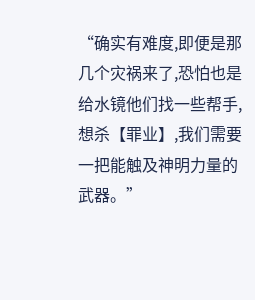“确实有难度,即便是那几个灾祸来了,恐怕也是给水镜他们找一些帮手,想杀【罪业】,我们需要一把能触及神明力量的武器。”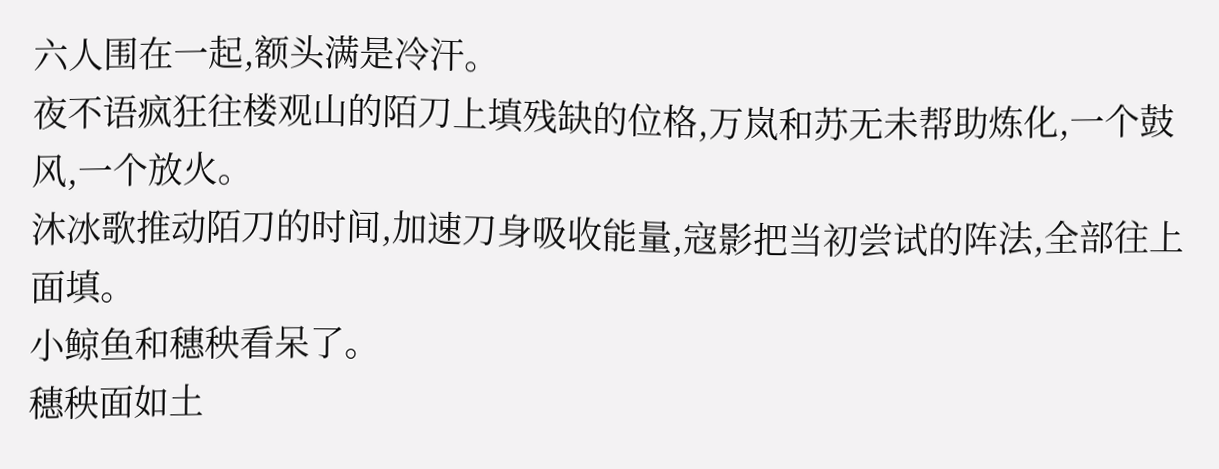六人围在一起,额头满是冷汗。
夜不语疯狂往楼观山的陌刀上填残缺的位格,万岚和苏无未帮助炼化,一个鼓风,一个放火。
沐冰歌推动陌刀的时间,加速刀身吸收能量,寇影把当初尝试的阵法,全部往上面填。
小鲸鱼和穗秧看呆了。
穗秧面如土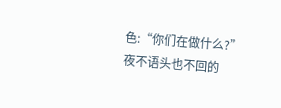色:“你们在做什么?”
夜不语头也不回的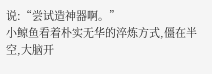说:“尝试造神器啊。”
小鲸鱼看着朴实无华的淬炼方式,僵在半空,大脑开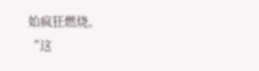始疯狂燃烧。
“这